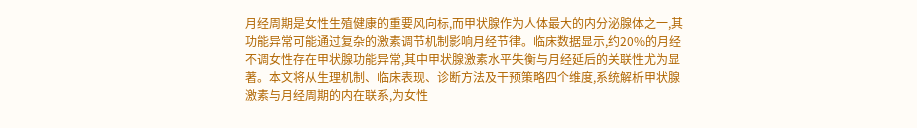月经周期是女性生殖健康的重要风向标,而甲状腺作为人体最大的内分泌腺体之一,其功能异常可能通过复杂的激素调节机制影响月经节律。临床数据显示,约20%的月经不调女性存在甲状腺功能异常,其中甲状腺激素水平失衡与月经延后的关联性尤为显著。本文将从生理机制、临床表现、诊断方法及干预策略四个维度,系统解析甲状腺激素与月经周期的内在联系,为女性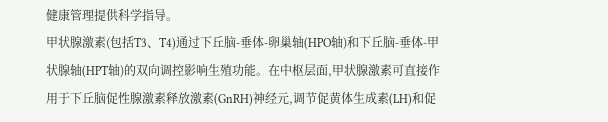健康管理提供科学指导。
甲状腺激素(包括T3、T4)通过下丘脑-垂体-卵巢轴(HPO轴)和下丘脑-垂体-甲状腺轴(HPT轴)的双向调控影响生殖功能。在中枢层面,甲状腺激素可直接作用于下丘脑促性腺激素释放激素(GnRH)神经元,调节促黄体生成素(LH)和促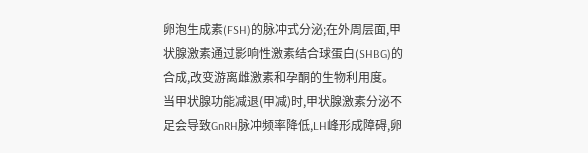卵泡生成素(FSH)的脉冲式分泌;在外周层面,甲状腺激素通过影响性激素结合球蛋白(SHBG)的合成,改变游离雌激素和孕酮的生物利用度。
当甲状腺功能减退(甲减)时,甲状腺激素分泌不足会导致GnRH脉冲频率降低,LH峰形成障碍,卵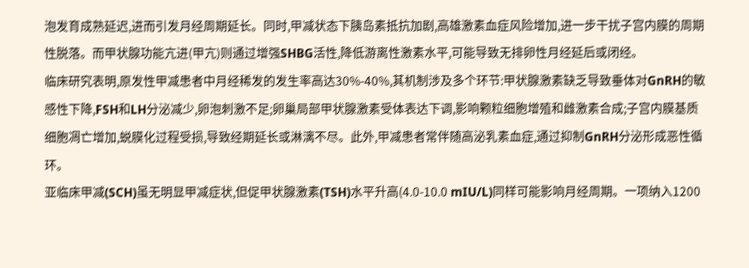泡发育成熟延迟,进而引发月经周期延长。同时,甲减状态下胰岛素抵抗加剧,高雄激素血症风险增加,进一步干扰子宫内膜的周期性脱落。而甲状腺功能亢进(甲亢)则通过增强SHBG活性,降低游离性激素水平,可能导致无排卵性月经延后或闭经。
临床研究表明,原发性甲减患者中月经稀发的发生率高达30%-40%,其机制涉及多个环节:甲状腺激素缺乏导致垂体对GnRH的敏感性下降,FSH和LH分泌减少,卵泡刺激不足;卵巢局部甲状腺激素受体表达下调,影响颗粒细胞增殖和雌激素合成;子宫内膜基质细胞凋亡增加,蜕膜化过程受损,导致经期延长或淋漓不尽。此外,甲减患者常伴随高泌乳素血症,通过抑制GnRH分泌形成恶性循环。
亚临床甲减(SCH)虽无明显甲减症状,但促甲状腺激素(TSH)水平升高(4.0-10.0 mIU/L)同样可能影响月经周期。一项纳入1200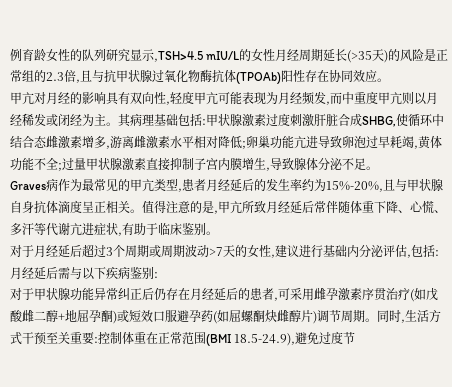例育龄女性的队列研究显示,TSH>4.5 mIU/L的女性月经周期延长(>35天)的风险是正常组的2.3倍,且与抗甲状腺过氧化物酶抗体(TPOAb)阳性存在协同效应。
甲亢对月经的影响具有双向性,轻度甲亢可能表现为月经频发,而中重度甲亢则以月经稀发或闭经为主。其病理基础包括:甲状腺激素过度刺激肝脏合成SHBG,使循环中结合态雌激素增多,游离雌激素水平相对降低;卵巢功能亢进导致卵泡过早耗竭,黄体功能不全;过量甲状腺激素直接抑制子宫内膜增生,导致腺体分泌不足。
Graves病作为最常见的甲亢类型,患者月经延后的发生率约为15%-20%,且与甲状腺自身抗体滴度呈正相关。值得注意的是,甲亢所致月经延后常伴随体重下降、心慌、多汗等代谢亢进症状,有助于临床鉴别。
对于月经延后超过3个周期或周期波动>7天的女性,建议进行基础内分泌评估,包括:
月经延后需与以下疾病鉴别:
对于甲状腺功能异常纠正后仍存在月经延后的患者,可采用雌孕激素序贯治疗(如戊酸雌二醇+地屈孕酮)或短效口服避孕药(如屈螺酮炔雌醇片)调节周期。同时,生活方式干预至关重要:控制体重在正常范围(BMI 18.5-24.9),避免过度节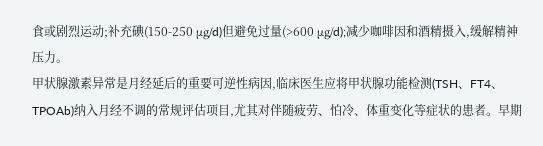食或剧烈运动;补充碘(150-250 μg/d)但避免过量(>600 μg/d);减少咖啡因和酒精摄入,缓解精神压力。
甲状腺激素异常是月经延后的重要可逆性病因,临床医生应将甲状腺功能检测(TSH、FT4、TPOAb)纳入月经不调的常规评估项目,尤其对伴随疲劳、怕冷、体重变化等症状的患者。早期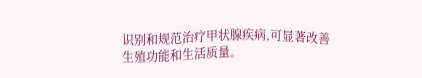识别和规范治疗甲状腺疾病,可显著改善生殖功能和生活质量。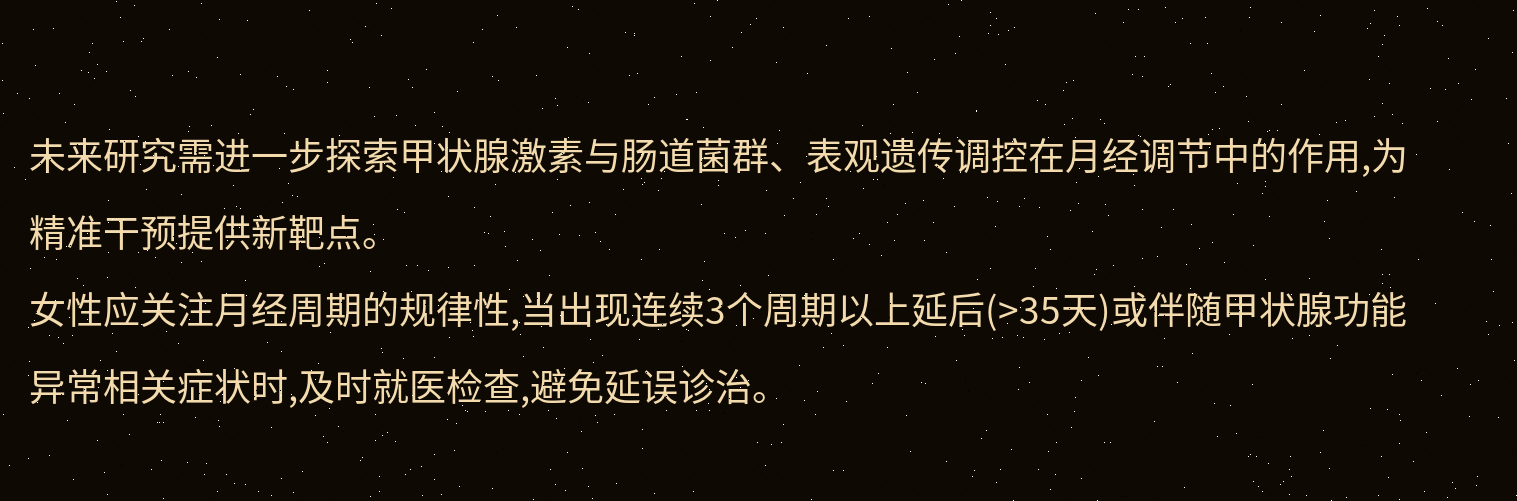未来研究需进一步探索甲状腺激素与肠道菌群、表观遗传调控在月经调节中的作用,为精准干预提供新靶点。
女性应关注月经周期的规律性,当出现连续3个周期以上延后(>35天)或伴随甲状腺功能异常相关症状时,及时就医检查,避免延误诊治。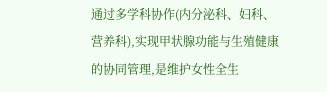通过多学科协作(内分泌科、妇科、营养科),实现甲状腺功能与生殖健康的协同管理,是维护女性全生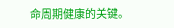命周期健康的关键。